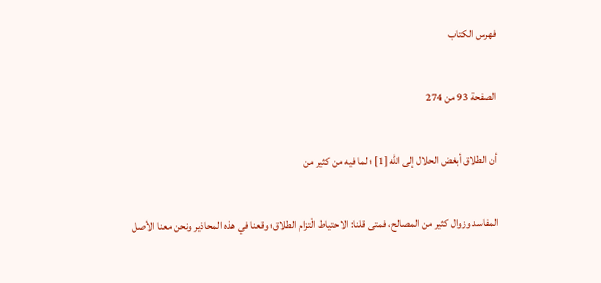فهرس الكتاب

الصفحة 93 من 274

أن الطلاق أبغض الحلال إلى الله [1] ؛ لما فيه من كثير من

المفاسد وزوال كثير من المصالح، فمتى قلنا: الاحتياط الْتزام الطلاق؛ وقعنا في هذه المحاذير ونحن معنا الأصل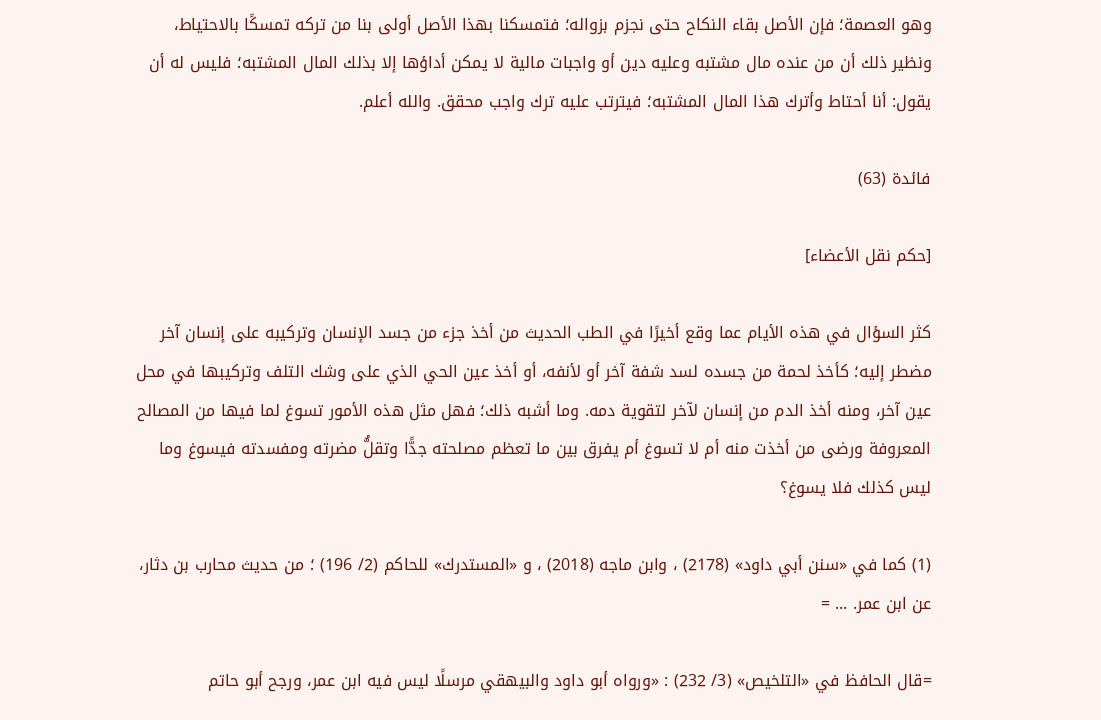وهو العصمة؛ فإن الأصل بقاء النكاح حتى نجزم بزواله؛ فتمسكنا بهذا الأصل أولى بنا من تركه تمسكًا بالاحتياط، ونظير ذلك أن من عنده مال مشتبه وعليه دين أو واجبات مالية لا يمكن أداؤها إلا بذلك المال المشتبه؛ فليس له أن يقول: أنا أحتاط وأترك هذا المال المشتبه؛ فيترتب عليه ترك واجب محقق. والله أعلم.

فائدة (63)

[حكم نقل الأعضاء]

كثر السؤال في هذه الأيام عما وقع أخيرًا في الطب الحديث من أخذ جزء من جسد الإنسان وتركيبه على إنسان آخر مضطر إليه؛ كأخذ لحمة من جسده لسد شفة آخر أو لأنفه، أو أخذ عين الحي الذي على وشك التلف وتركيبها في محل عين آخر، ومنه أخذ الدم من إنسان لآخر لتقوية دمه. وما أشبه ذلك؛ فهل مثل هذه الأمور تسوغ لما فيها من المصالح المعروفة ورضى من أخذت منه أم لا تسوغ أم يفرق بين ما تعظم مصلحته جدًّا وتقلُّ مضرته ومفسدته فيسوغ وما ليس كذلك فلا يسوغ؟

(1) كما في «سنن أبي داود» (2178) ، وابن ماجه (2018) ، و «المستدرك» للحاكم (2/ 196) ؛ من حديث محارب بن دثار، عن ابن عمر. ... =

=قال الحافظ في «التلخيص» (3/ 232) : «ورواه أبو داود والبيهقي مرسلًا ليس فيه ابن عمر، ورجح أبو حاتم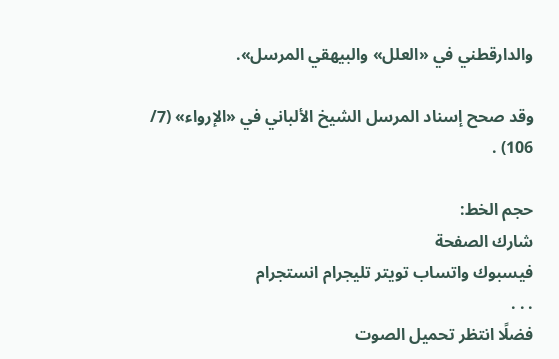والدارقطني في «العلل» والبيهقي المرسل».

وقد صحح إسناد المرسل الشيخ الألباني في «الإرواء» (7/ 106) .

حجم الخط:
شارك الصفحة
فيسبوك واتساب تويتر تليجرام انستجرام
. . .
فضلًا انتظر تحميل الصوت